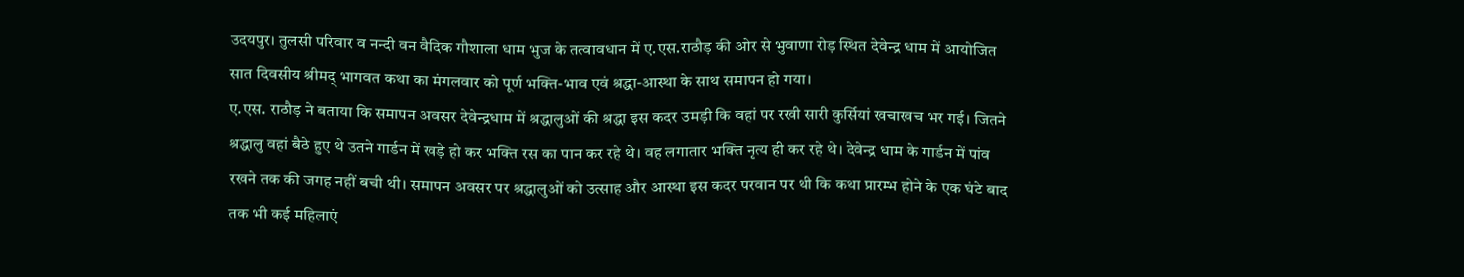उदयपुर। तुलसी परिवार व नन्दी वन वैदिक गौशाला धाम भुज के तत्वावधान में ए.एस.राठौड़ की ओर से भुवाणा रोड़ स्थित देवेन्द्र धाम में आयोजित सात दिवसीय श्रीमद् भागवत कथा का मंगलवार को पूर्ण भक्ति-भाव एवं श्रद्धा-आस्था के साथ समापन हो गया।
ए.एस. राठौड़ ने बताया कि समापन अवसर देवेन्द्रधाम में श्रद्धालुओं की श्रद्धा इस कदर उमड़ी कि वहां पर रखी सारी कुर्सियां खचाखच भर गई। जितने श्रद्धालु वहां बैठे हुए थे उतने गार्डन में खड़े हो कर भक्ति रस का पान कर रहे थे। वह लगातार भक्ति नृत्य ही कर रहे थे। देवेन्द्र धाम के गार्डन में पांव रखने तक की जगह नहीं बची थी। समापन अवसर पर श्रद्धालुओं को उत्साह और आस्था इस कदर परवान पर थी कि कथा प्रारम्भ होने के एक घंटे बाद तक भी कई महिलाएं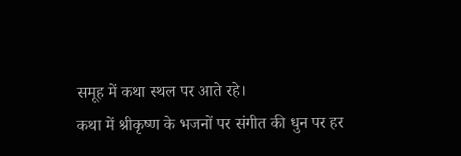समूह में कथा स्थल पर आते रहे।
कथा में श्रीकृष्ण के भजनों पर संगीत की धुन पर हर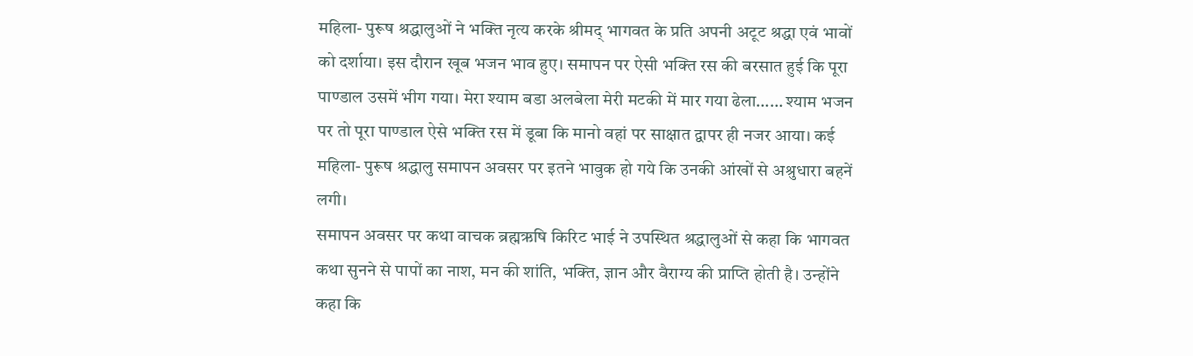महिला- पुरूष श्रद्धालुओं ने भक्ति नृत्य करके श्रीमद् भागवत के प्रति अपनी अटूट श्रद्धा एवं भावों को दर्शाया। इस दौरान खूब भजन भाव हुए। समापन पर ऐसी भक्ति रस की बरसात हुई कि पूरा पाण्डाल उसमें भीग गया। मेरा श्याम बडा अलबेला मेरी मटकी में मार गया ढेला…… श्याम भजन पर तो पूरा पाण्डाल ऐसे भक्ति रस में डूबा कि मानो वहां पर साक्षात द्वापर ही नजर आया। कई महिला- पुरूष श्रद्धालु समापन अवसर पर इतने भावुक हो गये कि उनकी आंखों से अश्रुधारा बहनें लगी।
समापन अवसर पर कथा वाचक ब्रह्मऋषि किरिट भाई ने उपस्थित श्रद्धालुओं से कहा कि भागवत कथा सुनने से पापों का नाश, मन की शांति, भक्ति, ज्ञान और वैराग्य की प्राप्ति होती है। उन्होंने कहा कि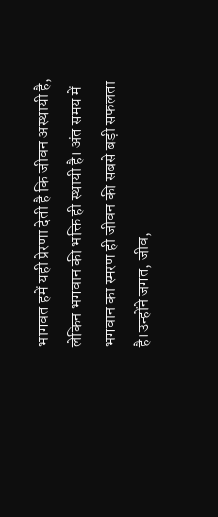भागवत हमें यही प्रेरणा देती है कि जीवन अस्थायी है, लेकिन भगवान की भक्ति ही स्थायी है। अंत समय में भगवान का स्मरण ही जीवन की सबसे बड़ी सफलता है।उन्होंने जगत, जीव,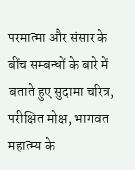परमात्मा और संसार के बींच सम्बन्धों के बारे में बताते हुए सुदामा चरित्र, परीक्षित मोक्ष, भागवत महात्म्य के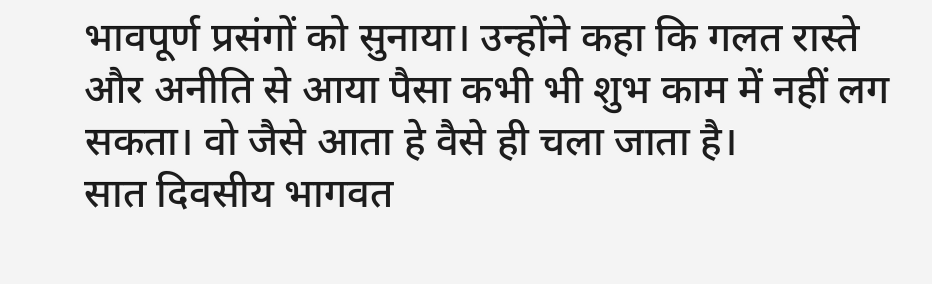भावपूर्ण प्रसंगों को सुनाया। उन्होंने कहा कि गलत रास्ते और अनीति से आया पैसा कभी भी शुभ काम में नहीं लग सकता। वो जैसे आता हे वैसे ही चला जाता है।
सात दिवसीय भागवत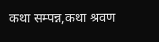कथा सम्पन्न,कथा श्रवण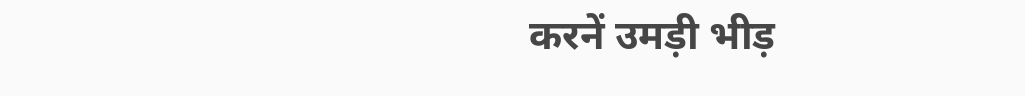करनें उमड़ी भीड़